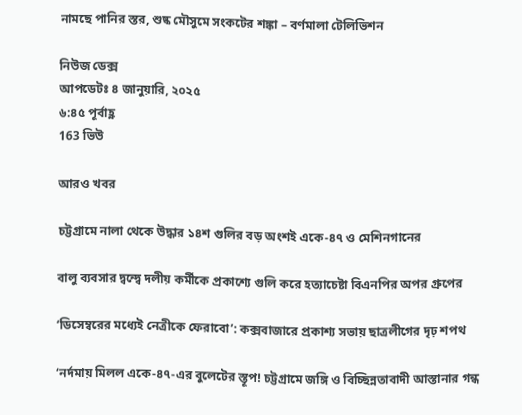নামছে পানির স্তর, শুষ্ক মৌসুমে সংকটের শঙ্কা – বর্ণমালা টেলিভিশন

নিউজ ডেক্স
আপডেটঃ ৪ জানুয়ারি, ২০২৫
৬:৪৫ পূর্বাহ্ণ
163 ভিউ

আরও খবর

চট্টগ্রামে নালা থেকে উদ্ধার ১৪শ গুলির বড় অংশই একে-৪৭ ও মেশিনগানের

বালু ব্যবসার দ্বন্দ্বে দলীয় কর্মীকে প্রকাশ্যে গুলি করে হত্যাচেষ্টা বিএনপির অপর গ্রুপের

‘ডিসেম্বরের মধ্যেই নেত্রীকে ফেরাবো’: কক্সবাজারে প্রকাশ্য সভায় ছাত্রলীগের দৃঢ় শপথ

‘নর্দমায় মিলল একে-৪৭-এর বুলেটের স্তূপ! চট্টগ্রামে জঙ্গি ও বিচ্ছিন্নতাবাদী আস্তানার গন্ধ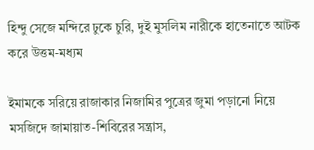হিন্দু সেজে মন্দিরে ঢুকে চুরি, দুই মুসলিম নারীকে হাতেনাতে আটক করে উত্তম-মধ্যম

ইমামকে সরিয়ে রাজাকার নিজামির পুত্রের জুমা পড়ানো নিয়ে মসজিদে জামায়াত-শিবিরের সন্ত্রাস,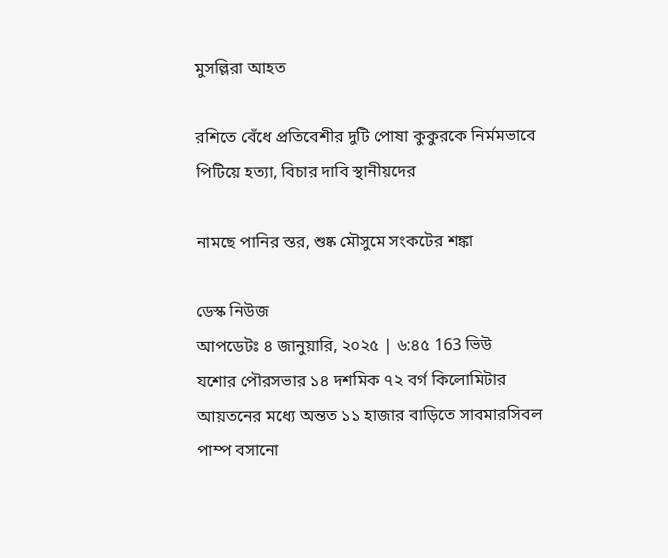মুসল্লিরা আহত

রশিতে বেঁধে প্রতিবেশীর দুটি পোষা কুকুরকে নির্মমভাবে পিটিয়ে হত্যা, বিচার দাবি স্থানীয়দের

নামছে পানির স্তর, শুষ্ক মৌসুমে সংকটের শঙ্কা

ডেস্ক নিউজ
আপডেটঃ ৪ জানুয়ারি, ২০২৫ | ৬:৪৫ 163 ভিউ
যশোর পৌরসভার ১৪ দশমিক ৭২ বর্গ কিলোমিটার আয়তনের মধ্যে অন্তত ১১ হাজার বাড়িতে সাবমারসিবল পাম্প বসানো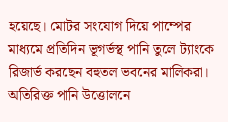হয়েছে। মোটর সংযোগ দিয়ে পাম্পের মাধ্যমে প্রতিদিন ভূগর্ভস্থ পানি তুলে ট্যাংকে রিজার্ভ করছেন বহুতল ভবনের মালিকরা। অতিরিক্ত পানি উত্তোলনে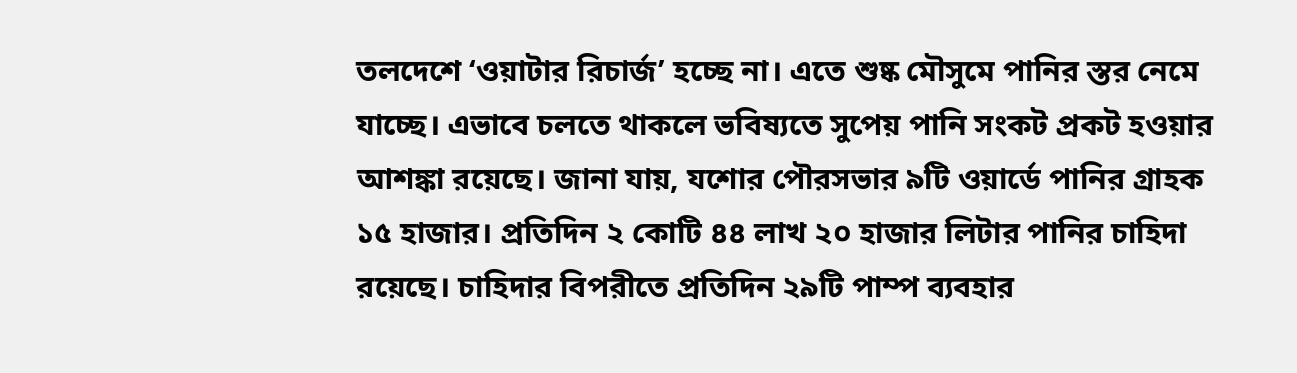তলদেশে ‘ওয়াটার রিচার্জ’ হচ্ছে না। এতে শুষ্ক মৌসুমে পানির স্তর নেমে যাচ্ছে। এভাবে চলতে থাকলে ভবিষ্যতে সুপেয় পানি সংকট প্রকট হওয়ার আশঙ্কা রয়েছে। জানা যায়, যশোর পৌরসভার ৯টি ওয়ার্ডে পানির গ্রাহক ১৫ হাজার। প্রতিদিন ২ কোটি ৪৪ লাখ ২০ হাজার লিটার পানির চাহিদা রয়েছে। চাহিদার বিপরীতে প্রতিদিন ২৯টি পাম্প ব্যবহার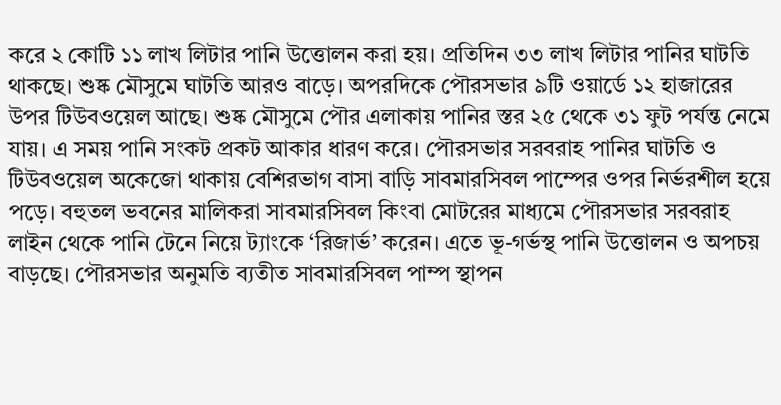করে ২ কোটি ১১ লাখ লিটার পানি উত্তোলন করা হয়। প্রতিদিন ৩৩ লাখ লিটার পানির ঘাটতি থাকছে। শুষ্ক মৌসুমে ঘাটতি আরও বাড়ে। অপরদিকে পৌরসভার ৯টি ওয়ার্ডে ১২ হাজারের উপর টিউবওয়েল আছে। শুষ্ক মৌসুমে পৌর এলাকায় পানির স্তর ২৫ থেকে ৩১ ফুট পর্যন্ত নেমে যায়। এ সময় পানি সংকট প্রকট আকার ধারণ করে। পৌরসভার সরবরাহ পানির ঘাটতি ও টিউবওয়েল অকেজো থাকায় বেশিরভাগ বাসা বাড়ি সাবমারসিবল পাম্পের ওপর নির্ভরশীল হয়ে পড়ে। বহুতল ভবনের মালিকরা সাবমারসিবল কিংবা মোটরের মাধ্যমে পৌরসভার সরবরাহ লাইন থেকে পানি টেনে নিয়ে ট্যাংকে ‘রিজার্ভ’ করেন। এতে ভূ-গর্ভস্থ পানি উত্তোলন ও অপচয় বাড়ছে। পৌরসভার অনুমতি ব্যতীত সাবমারসিবল পাম্প স্থাপন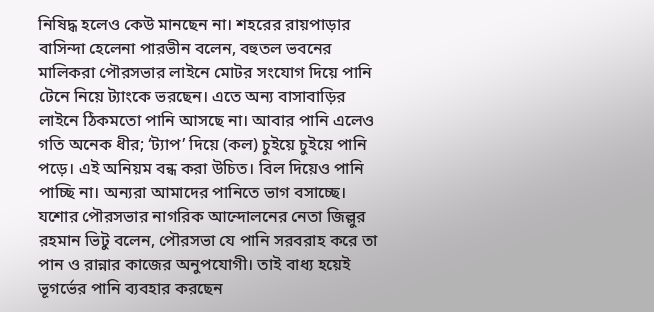নিষিদ্ধ হলেও কেউ মানছেন না। শহরের রায়পাড়ার বাসিন্দা হেলেনা পারভীন বলেন, বহুতল ভবনের মালিকরা পৌরসভার লাইনে মোটর সংযোগ দিয়ে পানি টেনে নিয়ে ট্যাংকে ভরছেন। এতে অন্য বাসাবাড়ির লাইনে ঠিকমতো পানি আসছে না। আবার পানি এলেও গতি অনেক ধীর; ‘ট্যাপ’ দিয়ে (কল) চুইয়ে চুইয়ে পানি পড়ে। এই অনিয়ম বন্ধ করা উচিত। বিল দিয়েও পানি পাচ্ছি না। অন্যরা আমাদের পানিতে ভাগ বসাচ্ছে। যশোর পৌরসভার নাগরিক আন্দোলনের নেতা জিল্লুর রহমান ভিটু বলেন, পৌরসভা যে পানি সরবরাহ করে তা পান ও রান্নার কাজের অনুপযোগী। তাই বাধ্য হয়েই ভূগর্ভের পানি ব্যবহার করছেন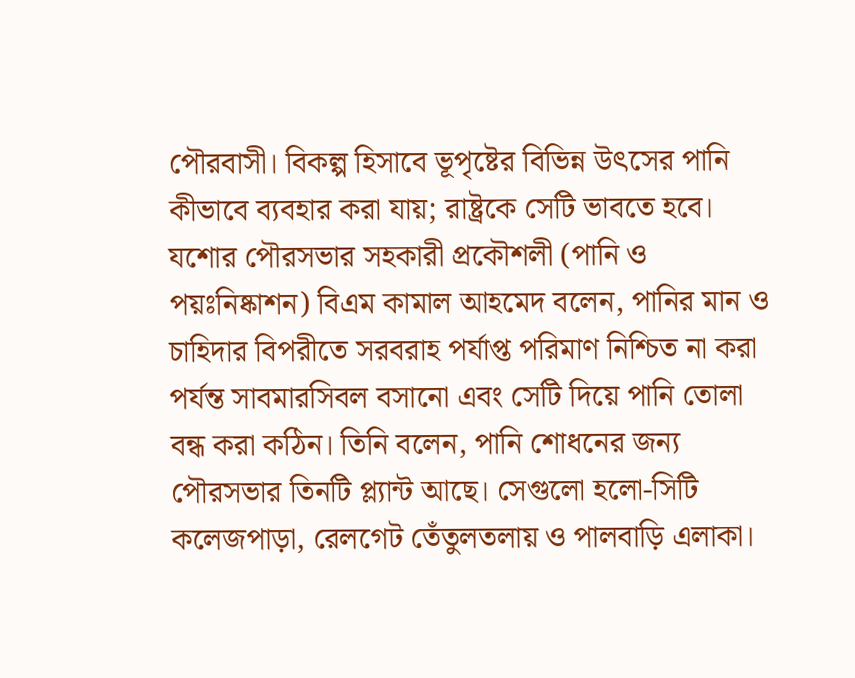পৌরবাসী। বিকল্প হিসাবে ভূপৃষ্টের বিভিন্ন উৎসের পানি কীভাবে ব্যবহার করা যায়; রাষ্ট্রকে সেটি ভাবতে হবে। যশোর পৌরসভার সহকারী প্রকৌশলী (পানি ও পয়ঃনিষ্কাশন) বিএম কামাল আহমেদ বলেন, পানির মান ও চাহিদার বিপরীতে সরবরাহ পর্যাপ্ত পরিমাণ নিশ্চিত না করা পর্যন্ত সাবমারসিবল বসানো এবং সেটি দিয়ে পানি তোলা বন্ধ করা কঠিন। তিনি বলেন, পানি শোধনের জন্য পৌরসভার তিনটি প্ল্যান্ট আছে। সেগুলো হলো-সিটি কলেজপাড়া, রেলগেট তেঁতুলতলায় ও পালবাড়ি এলাকা।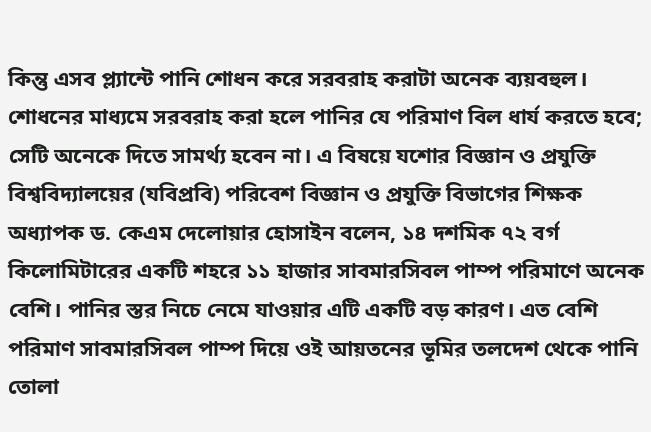কিন্তু এসব প্ল্যান্টে পানি শোধন করে সরবরাহ করাটা অনেক ব্যয়বহুল। শোধনের মাধ্যমে সরবরাহ করা হলে পানির যে পরিমাণ বিল ধার্য করতে হবে; সেটি অনেকে দিতে সামর্থ্য হবেন না। এ বিষয়ে যশোর বিজ্ঞান ও প্রযুক্তি বিশ্ববিদ্যালয়ের (যবিপ্রবি) পরিবেশ বিজ্ঞান ও প্রযুক্তি বিভাগের শিক্ষক অধ্যাপক ড. কেএম দেলোয়ার হোসাইন বলেন, ১৪ দশমিক ৭২ বর্গ কিলোমিটারের একটি শহরে ১১ হাজার সাবমারসিবল পাম্প পরিমাণে অনেক বেশি। পানির স্তর নিচে নেমে যাওয়ার এটি একটি বড় কারণ। এত বেশি পরিমাণ সাবমারসিবল পাম্প দিয়ে ওই আয়তনের ভূমির তলদেশ থেকে পানি তোলা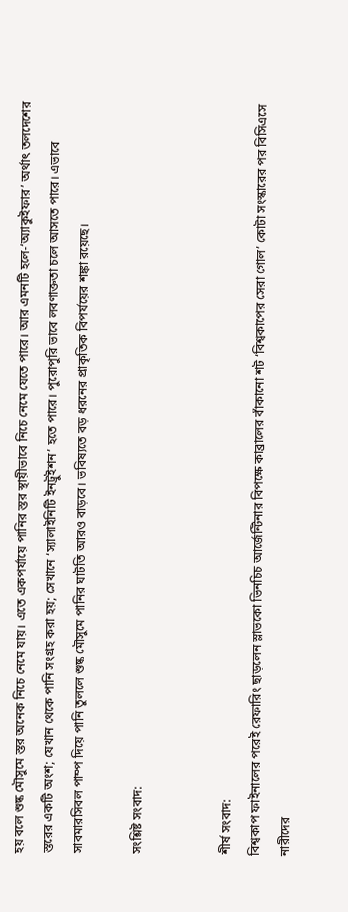হয় বলে শুষ্ক মৌসুমে স্তর অনেক নিচে নেমে যায়। এতে একপর্যায়ে পানির স্তর স্থায়ীভাবে নিচে নেমে যেতে পারে। আর এমনটি হলে-‘অ্যাকুইফার’ অর্থাৎ তলদেশের স্তরের একটি অংশ; যেখান থেকে পানি সংগ্রহ করা হয়; সেখানে ‘স্যালাইনিটি ইনট্রুইশন’ হতে পারে। পুরোপুরি ভাবে লবণাক্ততা চলে আসতে পারে। এভাবে সাবমারসিবল পাম্প দিয়ে পানি তুললে শুষ্ক মৌসুমে পানির ঘাটতি আরও বাড়বে। ভবিষ্যতে বড় ধরনের প্রাকৃতিক বিপর্যয়ের শঙ্কা রয়েছে।

সংশ্লিষ্ট সংবাদ:


শীর্ষ সংবাদ:
বিশ্বকাপ ফাইনালের পরেই রেফারিং ছাড়লেন স্লাভকো ভিনচিচ আর্জেন্টিনার বিপক্ষে কাব্রালের বাঁকানো শট ‘বিশ্বকাপের সেরা গোল’ কোটা সংস্কারের পর বিসিএসে নারীদের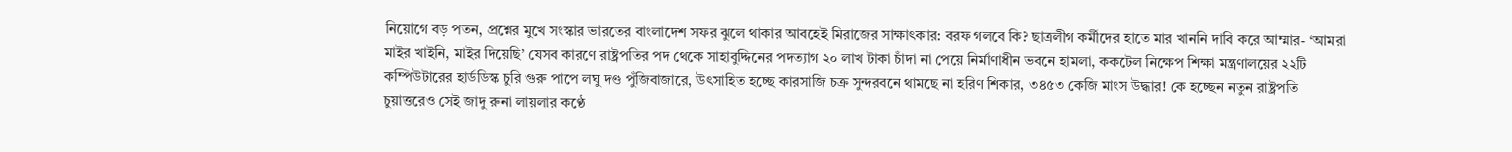নিয়োগে বড় পতন, প্রশ্নের মুখে সংস্কার ভারতের বাংলাদেশ সফর ঝুলে থাকার আবহেই মিরাজের সাক্ষাৎকার: বরফ গলবে কি? ছাত্রলীগ কর্মীদের হাতে মার খাননি দাবি করে আম্মার- ‘আমরা মাইর খাইনি, মাইর দিয়েছি’ যেসব কারণে রাষ্ট্রপতির পদ থেকে সাহাবুদ্দিনের পদত্যাগ ২০ লাখ টাকা চাঁদা না পেয়ে নির্মাণাধীন ভবনে হামলা, ককটেল নিক্ষেপ শিক্ষা মন্ত্রণালয়ের ২২টি কম্পিউটারের হার্ডডিস্ক চুরি গুরু পাপে লঘু দণ্ড পুঁজিবাজারে, উৎসাহিত হচ্ছে কারসাজি চক্র সুন্দরবনে থামছে না হরিণ শিকার, ৩৪৫৩ কেজি মাংস উদ্ধার! কে হচ্ছেন নতুন রাষ্ট্রপতি চুয়াত্তরেও সেই জাদু রুনা লায়লার কণ্ঠে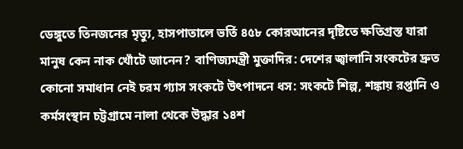ডেঙ্গুতে তিনজনের মৃত্যু, হাসপাতালে ভর্তি ৪৫৮ কোরআনের দৃষ্টিতে ক্ষতিগ্রস্ত যারা মানুষ কেন নাক খোঁটে জানেন? বাণিজ্যমন্ত্রী মুক্তাদির: দেশের জ্বালানি সংকটের দ্রুত কোনো সমাধান নেই চরম গ্যাস সংকটে উৎপাদনে ধস: সংকটে শিল্প, শঙ্কায় রপ্তানি ও কর্মসংস্থান চট্টগ্রামে নালা থেকে উদ্ধার ১৪শ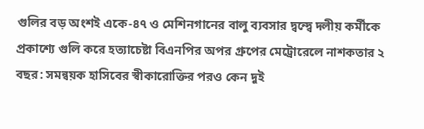গুলির বড় অংশই একে-৪৭ ও মেশিনগানের বালু ব্যবসার দ্বন্দ্বে দলীয় কর্মীকে প্রকাশ্যে গুলি করে হত্যাচেষ্টা বিএনপির অপর গ্রুপের মেট্রোরেলে নাশকতার ২ বছর: সমন্বয়ক হাসিবের স্বীকারোক্তির পরও কেন দুই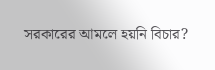সরকারের আমলে হয়নি বিচার?